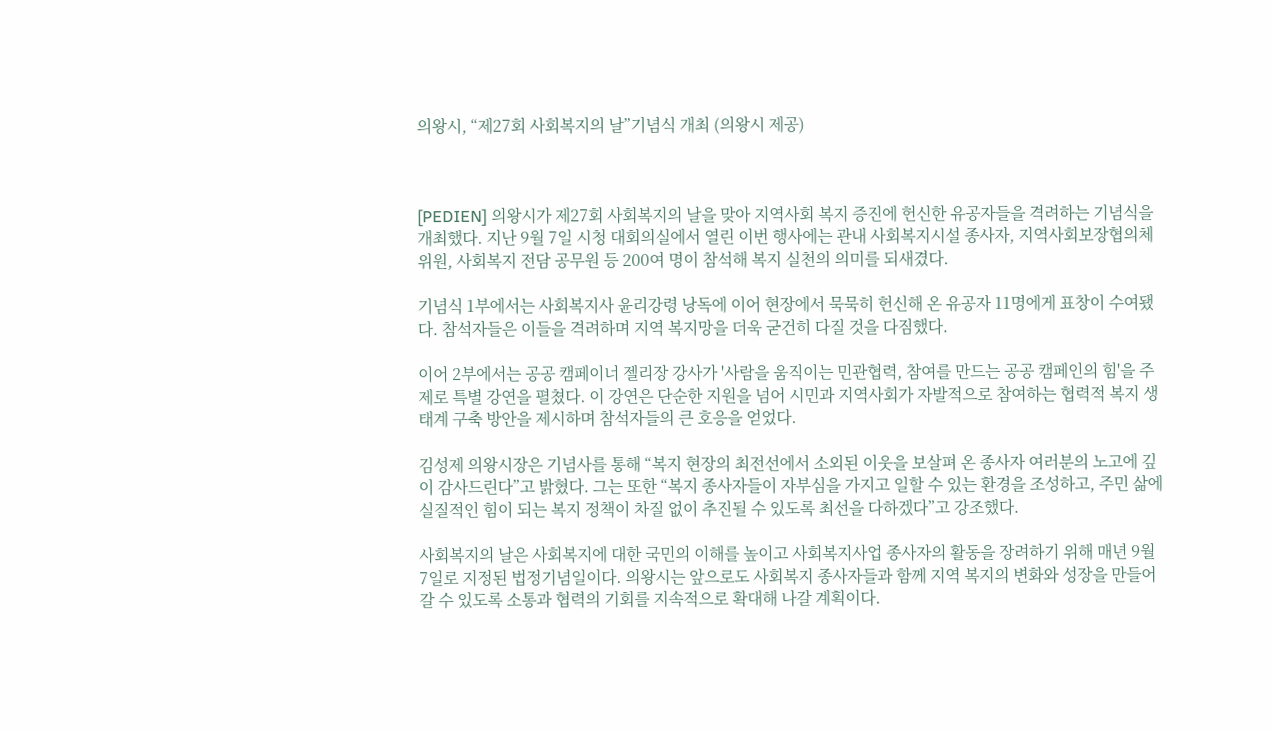의왕시, “제27회 사회복지의 날”기념식 개최 (의왕시 제공)



[PEDIEN] 의왕시가 제27회 사회복지의 날을 맞아 지역사회 복지 증진에 헌신한 유공자들을 격려하는 기념식을 개최했다. 지난 9월 7일 시청 대회의실에서 열린 이번 행사에는 관내 사회복지시설 종사자, 지역사회보장협의체 위원, 사회복지 전담 공무원 등 200여 명이 참석해 복지 실천의 의미를 되새겼다.

기념식 1부에서는 사회복지사 윤리강령 낭독에 이어 현장에서 묵묵히 헌신해 온 유공자 11명에게 표창이 수여됐다. 참석자들은 이들을 격려하며 지역 복지망을 더욱 굳건히 다질 것을 다짐했다.

이어 2부에서는 공공 캠페이너 젤리장 강사가 '사람을 움직이는 민관협력, 참여를 만드는 공공 캠페인의 힘'을 주제로 특별 강연을 펼쳤다. 이 강연은 단순한 지원을 넘어 시민과 지역사회가 자발적으로 참여하는 협력적 복지 생태계 구축 방안을 제시하며 참석자들의 큰 호응을 얻었다.

김성제 의왕시장은 기념사를 통해 “복지 현장의 최전선에서 소외된 이웃을 보살펴 온 종사자 여러분의 노고에 깊이 감사드린다”고 밝혔다. 그는 또한 “복지 종사자들이 자부심을 가지고 일할 수 있는 환경을 조성하고, 주민 삶에 실질적인 힘이 되는 복지 정책이 차질 없이 추진될 수 있도록 최선을 다하겠다”고 강조했다.

사회복지의 날은 사회복지에 대한 국민의 이해를 높이고 사회복지사업 종사자의 활동을 장려하기 위해 매년 9월 7일로 지정된 법정기념일이다. 의왕시는 앞으로도 사회복지 종사자들과 함께 지역 복지의 변화와 성장을 만들어갈 수 있도록 소통과 협력의 기회를 지속적으로 확대해 나갈 계획이다.